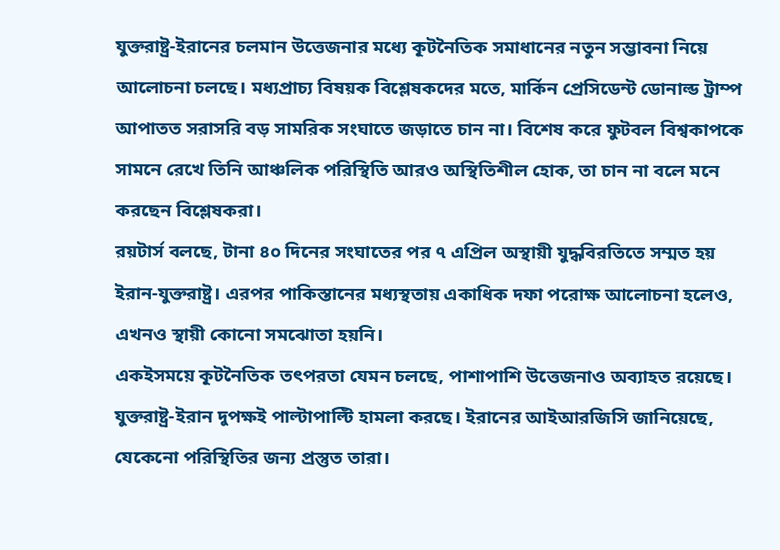যুক্তরাষ্ট্র-ইরানের চলমান উত্তেজনার মধ্যে কূটনৈতিক সমাধানের নতুন সম্ভাবনা নিয়ে আলোচনা চলছে। মধ্যপ্রাচ্য বিষয়ক বিশ্লেষকদের মতে, মার্কিন প্রেসিডেন্ট ডোনাল্ড ট্রাম্প আপাতত সরাসরি বড় সামরিক সংঘাতে জড়াতে চান না। বিশেষ করে ফুটবল বিশ্বকাপকে সামনে রেখে তিনি আঞ্চলিক পরিস্থিতি আরও অস্থিতিশীল হোক, তা চান না বলে মনে করছেন বিশ্লেষকরা।
রয়টার্স বলছে, টানা ৪০ দিনের সংঘাতের পর ৭ এপ্রিল অস্থায়ী যুদ্ধবিরতিতে সম্মত হয় ইরান-যুক্তরাষ্ট্র। এরপর পাকিস্তানের মধ্যস্থতায় একাধিক দফা পরোক্ষ আলোচনা হলেও, এখনও স্থায়ী কোনো সমঝোতা হয়নি।
একইসময়ে কূটনৈতিক তৎপরতা যেমন চলছে, পাশাপাশি উত্তেজনাও অব্যাহত রয়েছে। যুক্তরাষ্ট্র-ইরান দুপক্ষই পাল্টাপাল্টি হামলা করছে। ইরানের আইআরজিসি জানিয়েছে, যেকেনো পরিস্থিতির জন্য প্রস্তুত তারা।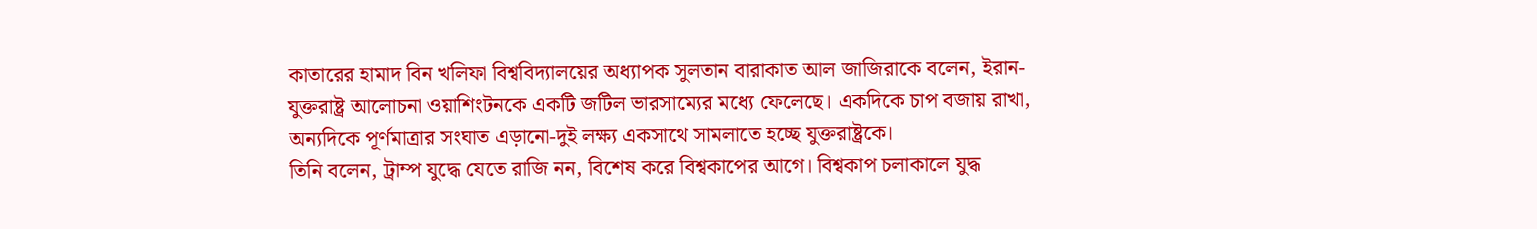কাতারের হামাদ বিন খলিফা বিশ্ববিদ্যালয়ের অধ্যাপক সুলতান বারাকাত আল জাজিরাকে বলেন, ইরান-যুক্তরাষ্ট্র আলোচনা ওয়াশিংটনকে একটি জটিল ভারসাম্যের মধ্যে ফেলেছে। একদিকে চাপ বজায় রাখা, অন্যদিকে পূর্ণমাত্রার সংঘাত এড়ানো-দুই লক্ষ্য একসাথে সামলাতে হচ্ছে যুক্তরাষ্ট্রকে।
তিনি বলেন, ট্রাম্প যুদ্ধে যেতে রাজি নন, বিশেষ করে বিশ্বকাপের আগে। বিশ্বকাপ চলাকালে যুদ্ধ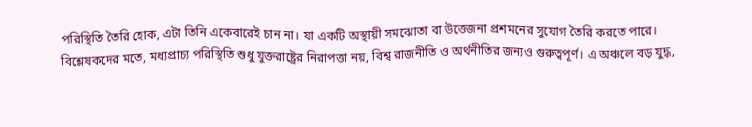পরিস্থিতি তৈরি হোক, এটা তিনি একেবারেই চান না। যা একটি অস্থায়ী সমঝোতা বা উত্তেজনা প্রশমনের সুযোগ তৈরি করতে পারে।
বিশ্লেষকদের মতে, মধ্যপ্রাচ্য পরিস্থিতি শুধু যুক্তরাষ্ট্রের নিরাপত্তা নয়, বিশ্ব রাজনীতি ও অর্থনীতির জন্যও গুরুত্বপূর্ণ। এ অঞ্চলে বড় যুদ্ধ,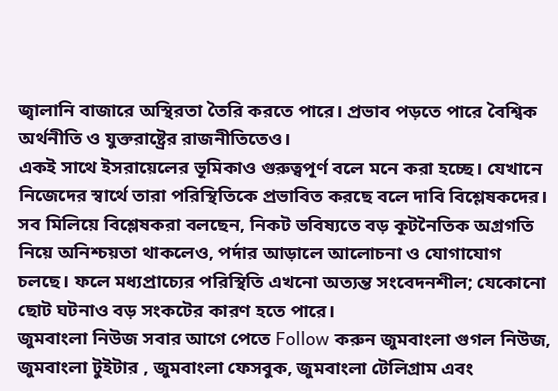জ্বালানি বাজারে অস্থিরতা তৈরি করতে পারে। প্রভাব পড়তে পারে বৈশ্বিক অর্থনীতি ও যুক্তরাষ্ট্রের রাজনীতিতেও।
একই সাথে ইসরায়েলের ভূমিকাও গুরুত্বপূর্ণ বলে মনে করা হচ্ছে। যেখানে নিজেদের স্বার্থে তারা পরিস্থিতিকে প্রভাবিত করছে বলে দাবি বিশ্লেষকদের।
সব মিলিয়ে বিশ্লেষকরা বলছেন, নিকট ভবিষ্যতে বড় কূটনৈতিক অগ্রগতি নিয়ে অনিশ্চয়তা থাকলেও, পর্দার আড়ালে আলোচনা ও যোগাযোগ চলছে। ফলে মধ্যপ্রাচ্যের পরিস্থিতি এখনো অত্যন্ত সংবেদনশীল; যেকোনো ছোট ঘটনাও বড় সংকটের কারণ হতে পারে।
জুমবাংলা নিউজ সবার আগে পেতে Follow করুন জুমবাংলা গুগল নিউজ, জুমবাংলা টুইটার , জুমবাংলা ফেসবুক, জুমবাংলা টেলিগ্রাম এবং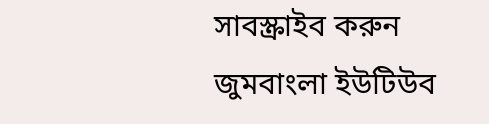সাবস্ক্রাইব করুন জুমবাংলা ইউটিউব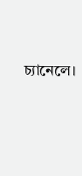চ্যানেলে।